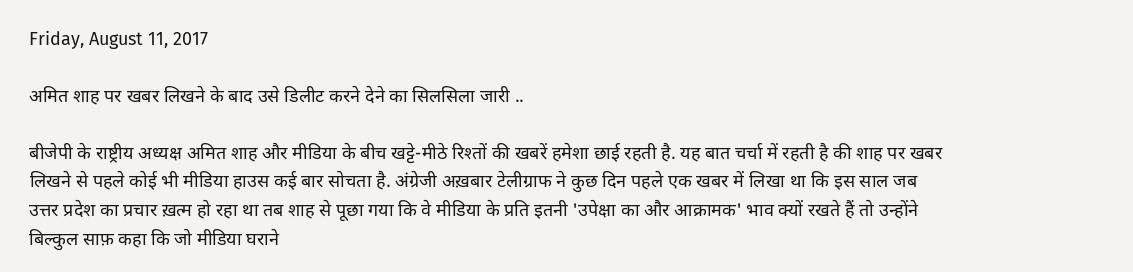Friday, August 11, 2017

अमित शाह पर खबर लिखने के बाद उसे डिलीट करने देने का सिलसिला जारी ..

बीजेपी के राष्ट्रीय अध्यक्ष अमित शाह और मीडिया के बीच खट्टे-मीठे रिश्तों की खबरें हमेशा छाई रहती है. यह बात चर्चा में रहती है की शाह पर खबर लिखने से पहले कोई भी मीडिया हाउस कई बार सोचता है. अंग्रेजी अख़बार टेलीग्राफ ने कुछ दिन पहले एक खबर में लिखा था कि इस साल जब उत्तर प्रदेश का प्रचार ख़त्म हो रहा था तब शाह से पूछा गया कि वे मीडिया के प्रति इतनी 'उपेक्षा का और आक्रामक' भाव क्यों रखते हैं तो उन्होंने बिल्कुल साफ़ कहा कि जो मीडिया घराने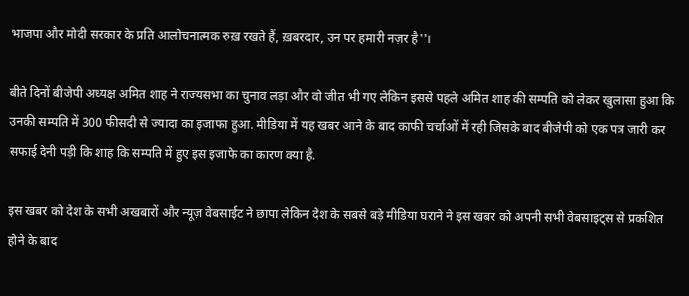भाजपा और मोदी सरकार के प्रति आलोचनात्मक रुख़ रखते हैं, ख़बरदार, उन पर हमारी नज़र है''।

बीते दिनों बीजेपी अध्यक्ष अमित शाह ने राज्यसभा का चुनाव लड़ा और वो जीत भी गए लेकिन इससे पहले अमित शाह की सम्पति को लेकर खुलासा हुआ कि उनकी सम्पति में 300 फीसदी से ज्यादा का इजाफा हुआ. मीडिया में यह खबर आने के बाद काफी चर्चाओं में रही जिसके बाद बीजेपी को एक पत्र जारी कर सफाई देनी पड़ी कि शाह कि सम्पति में हुए इस इजाफे का कारण क्या है.

इस खबर को देश के सभी अखबारों और न्यूज़ वेबसाईट ने छापा लेकिन देश के सबसे बड़े मीडिया घराने ने इस खबर को अपनी सभी वेबसाइट्स से प्रकशित होने के बाद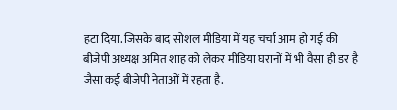हटा दिया. जिसके बाद सोशल मीडिया में यह चर्चा आम हो गई की बीजेपी अध्यक्ष अमित शाह को लेकर मीडिया घरानों में भी वैसा ही डर है जैसा कई बीजेपी नेताओं में रहता है.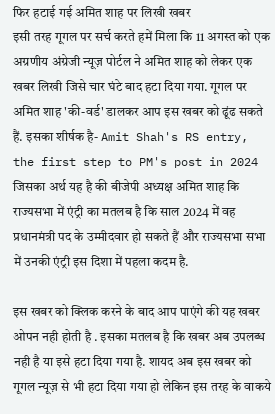फिर हटाई गई अमित शाह पर लिखी खबर
इसी तरह गूगल पर सर्च करते हमें मिला कि 11 अगस्त को एक अग्रणीय अंग्रेजी न्यूज़ पोर्टल ने अमित शाह को लेकर एक खबर लिखी जिसे चार घंटे बाद हटा दिया गया. गूगल पर अमित शाह 'की-वर्ड' डालकर आप इस खबर को ढूंढ सकते हैं. इसका शीर्षक है- Amit Shah's RS entry, the first step to PM's post in 2024 जिसका अर्थ यह है की बीजेपी अध्यक्ष अमित शाह कि राज्यसभा में एंट्री का मतलब है कि साल 2024 में वह प्रधानमंत्री पद के उम्मीदवार हो सकते हैं और राज्यसभा सभा में उनकी एंट्री इस दिशा में पहला कदम है.

इस खबर को क्लिक करने के बाद आप पाएंगे की यह खबर ओपन नही होती है . इसका मतलब है कि खबर अब उपलब्ध नही है या इसे हटा दिया गया है. शायद अब इस खबर को गूगल न्यूज़ से भी हटा दिया गया हो लेकिन इस तरह के वाकये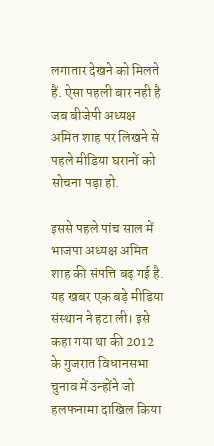लगातार देखने को मिलते हैं. ऐसा पहली बार नही है जब बीजेपी अध्यक्ष अमित शाह पर लिखने से पहले मीडिया घरानों को सोचना पड़ा हो.

इससे पहले पांच साल में भाजपा अध्यक्ष अमित शाह की संपत्ति बढ़ गई है. यह खबर एक बड़े मीडिया संस्थान ने हटा ली। इसे कहा गया था की 2012 के गुजरात विधानसभा चुनाव में उन्होंने जो हलफनामा दाखिल किया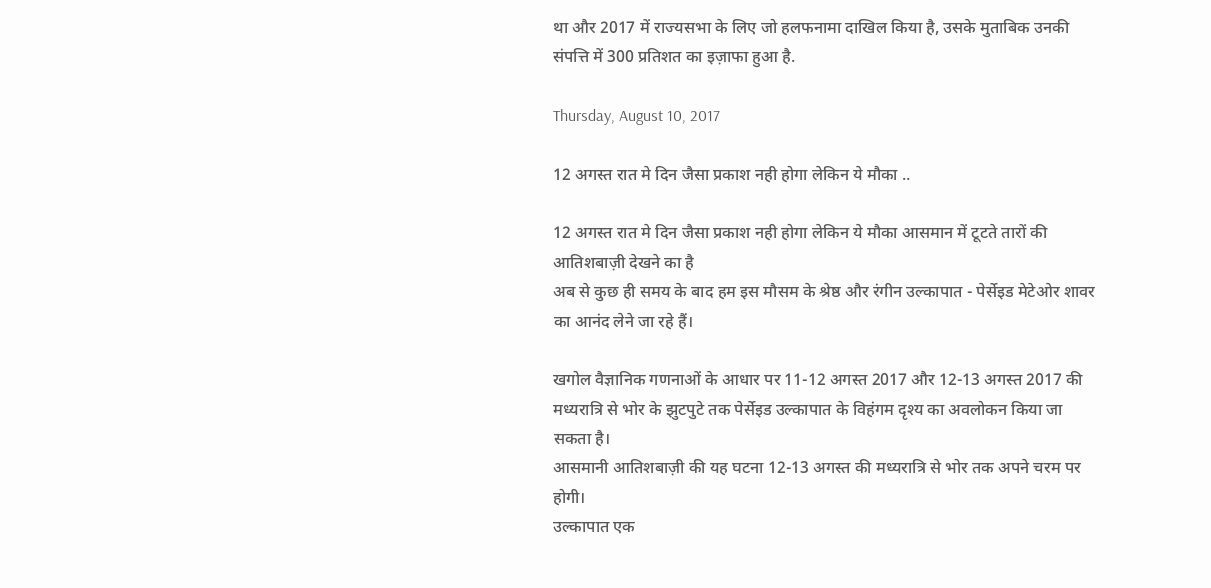था और 2017 में राज्यसभा के लिए जो हलफनामा दाखिल किया है, उसके मुताबिक उनकी संपत्ति में 300 प्रतिशत का इज़ाफा हुआ है.

Thursday, August 10, 2017

12 अगस्त रात मे दिन जैसा प्रकाश नही होगा लेकिन ये मौका ..

12 अगस्त रात मे दिन जैसा प्रकाश नही होगा लेकिन ये मौका आसमान में टूटते तारों की आतिशबाज़ी देखने का है
अब से कुछ ही समय के बाद हम इस मौसम के श्रेष्ठ और रंगीन उल्कापात - पेर्सेइड मेटेओर शावर का आनंद लेने जा रहे हैं।

खगोल वैज्ञानिक गणनाओं के आधार पर 11-12 अगस्त 2017 और 12-13 अगस्त 2017 की मध्यरात्रि से भोर के झुटपुटे तक पेर्सेइड उल्कापात के विहंगम दृश्य का अवलोकन किया जा सकता है।
आसमानी आतिशबाज़ी की यह घटना 12-13 अगस्त की मध्यरात्रि से भोर तक अपने चरम पर होगी।
उल्कापात एक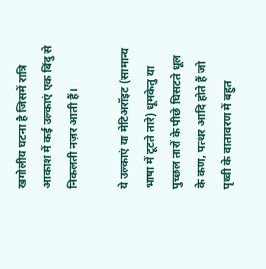खगोलीय घटना है जिसमें रात्रि आकाश में कई उल्काएं एक बिंदु से निकलती नज़र आती हैं।

ये उल्काएं या मेटिअरॉइट (सामान्य भाषा में टूटते तारे) धूमकेतु या पुच्छल तारों के पीछे घिसटते धूल के कण, पत्थर आदि होते हैं जो पृथ्वी के वातावरण में बहुत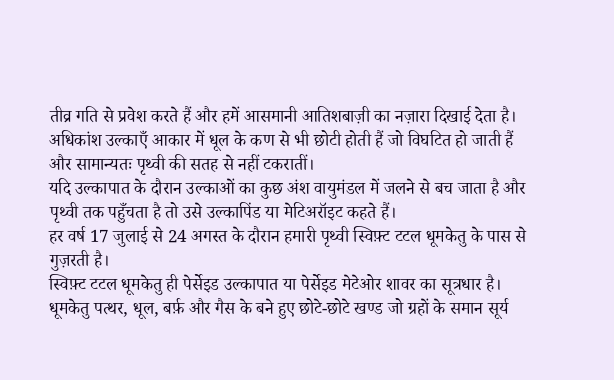तीव्र गति से प्रवेश करते हैं और हमें आसमानी आतिशबाज़ी का नज़ारा दिखाई देता है।
अधिकांश उल्काएँ आकार में धूल के कण से भी छोटी होती हैं जो विघटित हो जाती हैं और सामान्यतः पृथ्वी की सतह से नहीं टकरातीं।
यदि उल्कापात के दौरान उल्काओं का कुछ अंश वायुमंडल में जलने से बच जाता है और पृथ्वी तक पहुँचता है तो उसे उल्कापिंड या मेटिअरॉइट कहते हैं।
हर वर्ष 17 जुलाई से 24 अगस्त के दौरान हमारी पृथ्वी स्विफ़्ट टटल धूमकेतु के पास से गुज़रती है।
स्विफ़्ट टटल धूमकेतु ही पेर्सेइड उल्कापात या पेर्सेइड मेटेओर शावर का सूत्रधार है।
धूमकेतु पत्थर, धूल, बर्फ़ और गैस के बने हुए छोटे-छोटे खण्ड जो ग्रहों के समान सूर्य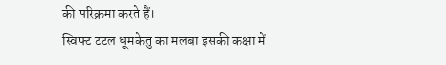की परिक्रमा करते हैं।
स्विफ्ट टटल धूमकेतु का मलबा इसकी कक्षा में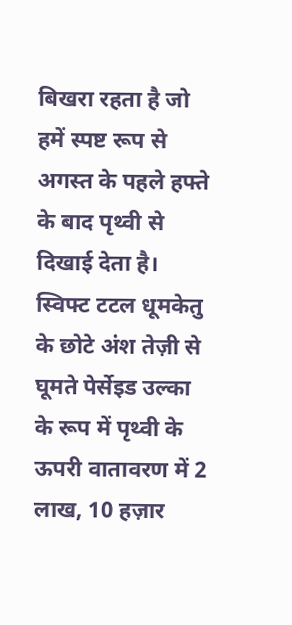बिखरा रहता है जो हमें स्पष्ट रूप से अगस्त के पहले हफ्ते के बाद पृथ्वी से दिखाई देता है।
स्विफ्ट टटल धूमकेतु के छोटे अंश तेज़ी से घूमते पेर्सेइड उल्का के रूप में पृथ्वी के ऊपरी वातावरण में 2 लाख, 10 हज़ार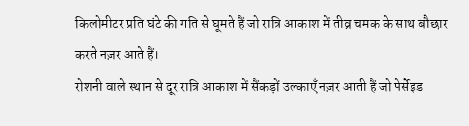किलोमीटर प्रति घंटे की गति से घूमते हैं जो रात्रि आकाश में तीव्र चमक के साथ बौछार करते नज़र आते हैं।
रोशनी वाले स्थान से दूर रात्रि आकाश में सैंकड़ों उल्काएँ नज़र आती हैं जो पेर्सेइड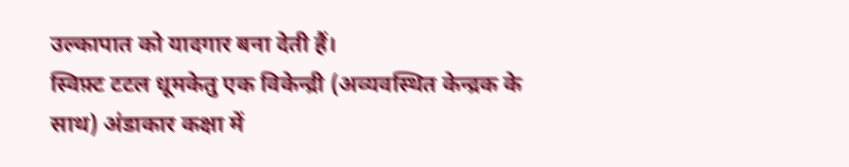उल्कापात को यादगार बना देती हैं।
स्विफ़्ट टटल धूमकेतु एक विकेन्द्री (अव्यवस्थित केन्द्रक के साथ) अंडाकार कक्षा में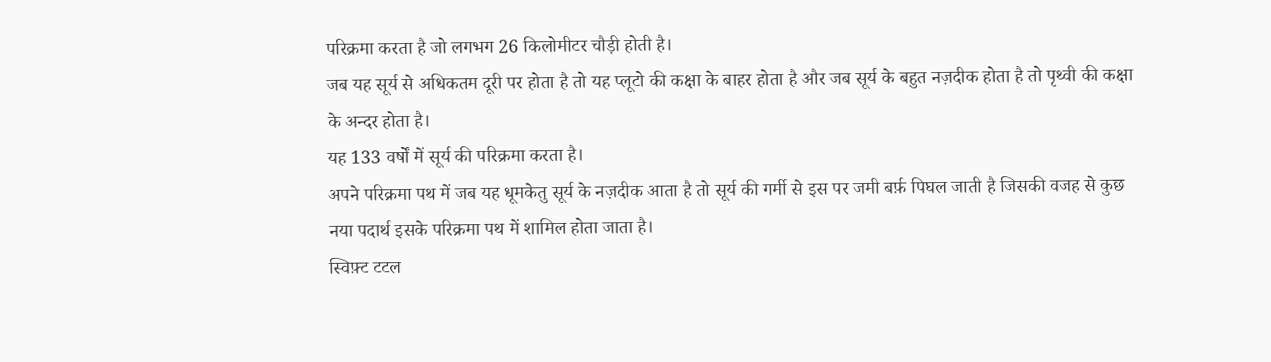परिक्रमा करता है जो लगभग 26 किलोमीटर चौड़ी होती है।
जब यह सूर्य से अधिकतम दूरी पर होता है तो यह प्लूटो की कक्षा के बाहर होता है और जब सूर्य के बहुत नज़दीक होता है तो पृथ्वी की कक्षा के अन्दर होता है।
यह 133 वर्षों में सूर्य की परिक्रमा करता है।
अपने परिक्रमा पथ में जब यह धूमकेतु सूर्य के नज़दीक आता है तो सूर्य की गर्मी से इस पर जमी बर्फ़ पिघल जाती है जिसकी वजह से कुछ नया पदार्थ इसके परिक्रमा पथ में शामिल होता जाता है।
स्विफ़्ट टटल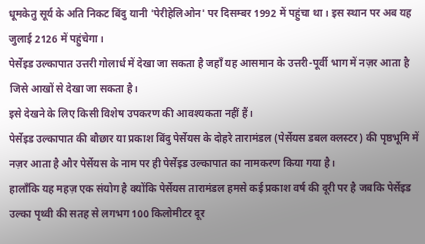धूमकेतु सूर्य के अति निकट बिंदु यानी 'पेरीहेलिओन' पर दिसम्बर 1992 में पहुंचा था। इस स्थान पर अब यह जुलाई 2126 में पहुंचेगा।
पेर्सेइड उल्कापात उत्तरी गोलार्ध में देखा जा सकता है जहाँ यह आसमान के उत्तरी-पूर्वी भाग में नज़र आता है जिसे आखों से देखा जा सकता है।
इसे देखने के लिए किसी विशेष उपकरण की आवश्यकता नहीं हैं।
पेर्सेइड उल्कापात की बौछार या प्रकाश बिंदु पेर्सेयस के दोहरे तारामंडल (पेर्सेयस डबल क्लस्टर) की पृष्ठभूमि में नज़र आता है और पेर्सेयस के नाम पर ही पेर्सेइड उल्कापात का नामकरण किया गया है।
हालाँकि यह महज़ एक संयोग है क्योंकि पेर्सेयस तारामंडल हमसे कई प्रकाश वर्ष की दूरी पर है जबकि पेर्सेइड उल्का पृथ्वी की सतह से लगभग 100 किलोमीटर दूर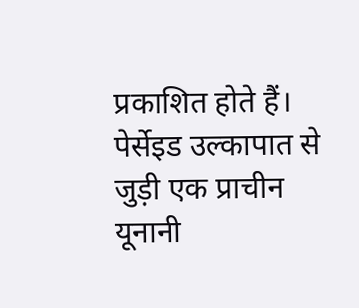प्रकाशित होते हैं।
पेर्सेइड उल्कापात से जुड़ी एक प्राचीन यूनानी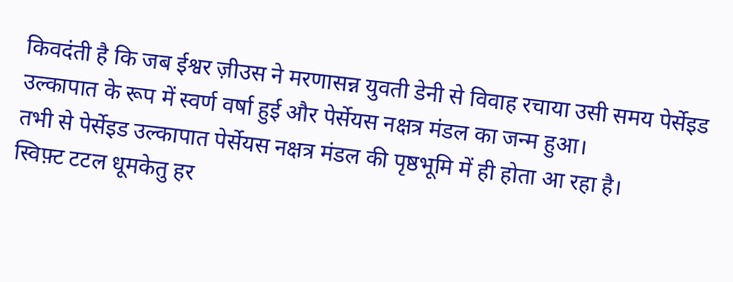किवदंती है कि जब ईश्वर ज़ीउस ने मरणासन्न युवती डेनी से विवाह रचाया उसी समय पेर्सेइड उल्कापात के रूप में स्वर्ण वर्षा हुई और पेर्सेयस नक्षत्र मंडल का जन्म हुआ।
तभी से पेर्सेइड उल्कापात पेर्सेयस नक्षत्र मंडल की पृष्ठभूमि में ही होता आ रहा है।
स्विफ़्ट टटल धूमकेतु हर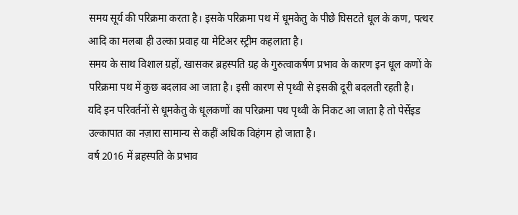समय सूर्य की परिक्रमा करता है। इसके परिक्रमा पथ में धूमकेतु के पीछे घिसटते धूल के कण, पत्थर आदि का मलबा ही उल्का प्रवाह या मेटिअर स्ट्रीम कहलाता है।
समय के साथ विशाल ग्रहों, खासकर ब्रहस्पति ग्रह के गुरुत्वाकर्षण प्रभाव के कारण इन धूल कणों के परिक्रमा पथ में कुछ बदलाव आ जाता है। इसी कारण से पृथ्वी से इसकी दूरी बदलती रहती है।
यदि इन परिवर्तनों से धूमकेतु के धूलकणों का परिक्रमा पथ पृथ्वी के निकट आ जाता है तो पेर्सेइड उल्कापात का नज़ारा सामान्य से कहीं अधिक विहंगम हो जाता है।
वर्ष 2016 में ब्रहस्पति के प्रभाव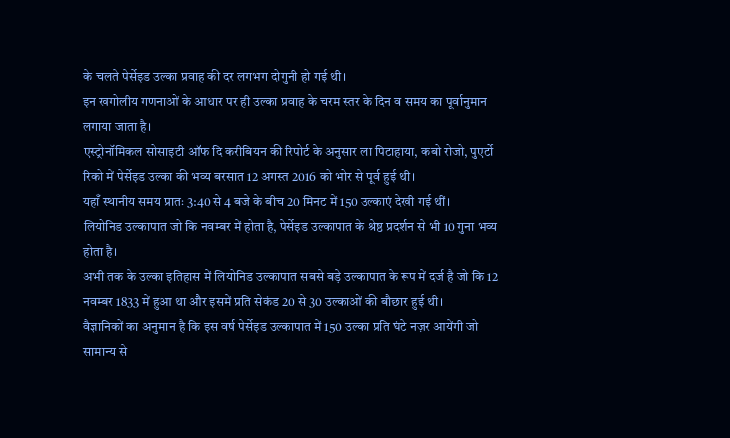के चलते पेर्सेइड उल्का प्रवाह की दर लगभग दोगुनी हो गई थी।
इन खगोलीय गणनाओं के आधार पर ही उल्का प्रवाह के चरम स्तर के दिन व समय का पूर्वानुमान लगाया जाता है।
एस्ट्रोनॉमिकल सोसाइटी ऑफ दि करीबियन की रिपोर्ट के अनुसार ला पिटाहाया, कबो रोजो, पुएर्टो रिको में पेर्सेइड उल्का की भव्य बरसात 12 अगस्त 2016 को भोर से पूर्व हुई थी।
यहाँ स्थानीय समय प्रातः 3:40 से 4 बजे के बीच 20 मिनट में 150 उल्काएं देखी गई थीं।
लियोनिड उल्कापात जो कि नवम्बर में होता है, पेर्सेइड उल्कापात के श्रेष्ठ प्रदर्शन से भी 10 गुना भव्य होता है।
अभी तक के उल्का इतिहास में लियोनिड उल्कापात सबसे बड़े उल्कापात के रूप में दर्ज है जो कि 12 नवम्बर 1833 में हुआ था और इसमें प्रति सेकंड 20 से 30 उल्काओं की बौछार हुई थी।
वैज्ञानिकों का अनुमान है कि इस वर्ष पेर्सेइड उल्कापात में 150 उल्का प्रति घंटे नज़र आयेंगी जो सामान्य से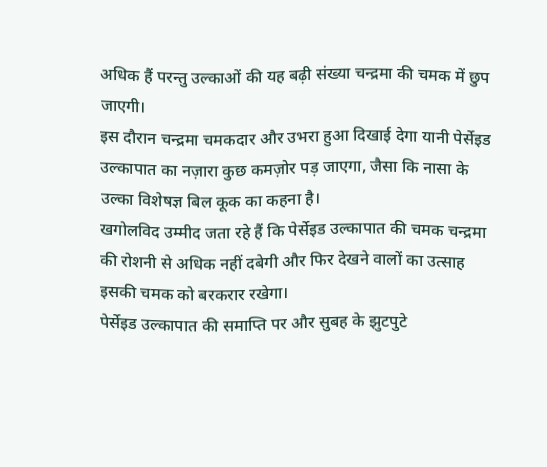अधिक हैं परन्तु उल्काओं की यह बढ़ी संख्या चन्द्रमा की चमक में छुप जाएगी।
इस दौरान चन्द्रमा चमकदार और उभरा हुआ दिखाई देगा यानी पेर्सेइड उल्कापात का नज़ारा कुछ कमज़ोर पड़ जाएगा, जैसा कि नासा के उल्का विशेषज्ञ बिल कूक का कहना है।
खगोलविद उम्मीद जता रहे हैं कि पेर्सेइड उल्कापात की चमक चन्द्रमा की रोशनी से अधिक नहीं दबेगी और फिर देखने वालों का उत्साह इसकी चमक को बरकरार रखेगा।
पेर्सेइड उल्कापात की समाप्ति पर और सुबह के झुटपुटे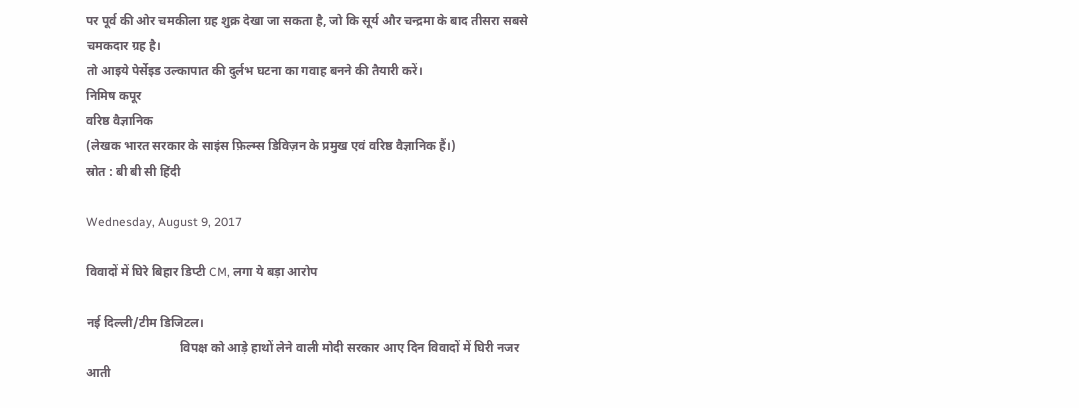पर पूर्व की ओर चमकीला ग्रह शुक्र देखा जा सकता है, जो कि सूर्य और चन्द्रमा के बाद तीसरा सबसे चमकदार ग्रह है।
तो आइये पेर्सेइड उल्कापात की दुर्लभ घटना का गवाह बनने की तैयारी करें।
निमिष कपूर
वरिष्ठ वैज्ञानिक
(लेखक भारत सरकार के साइंस फ़िल्म्स डिविज़न के प्रमुख एवं वरिष्ठ वैज्ञानिक हैं।)
स्रोत : बी बी सी हिंदी

Wednesday, August 9, 2017

विवादों में घिरे बिहार डिप्टी CM, लगा ये बड़ा आरोप

नई दिल्ली/टीम डिजिटल।
                              विपक्ष को आड़े हाथों लेने वाली मोदी सरकार आए दिन विवादों में घिरी नजर आती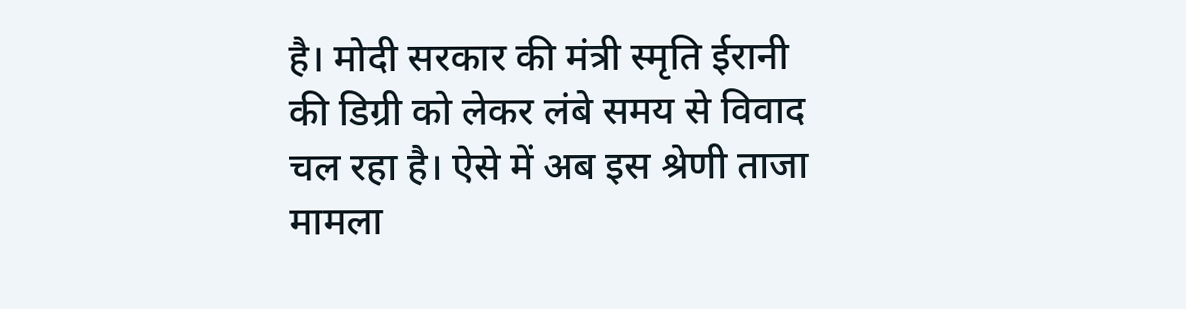है। मोदी सरकार की मंत्री स्मृति ईरानी की डिग्री को लेकर लंबे समय से विवाद चल रहा है। ऐसे में अब इस श्रेणी ताजा मामला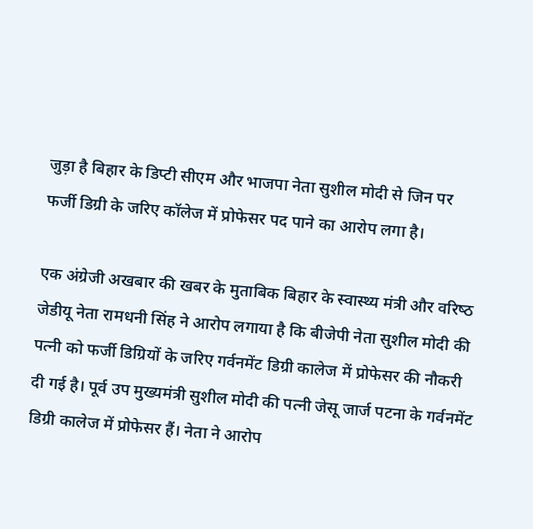जुड़ा है बिहार के डिप्टी सीएम और भाजपा नेता सुशील मोदी से जिन पर फर्जी ‌डिग्री के जरिए कॉलेज में प्रोफेसर पद पाने का आरोप लगा है।

एक अंग्रेजी अखबार की खबर के मुताबिक बिहार के स्वास्‍थ्य मंत्री और वरिष्‍ठ जेडीयू नेता रामधनी ‌स‌िंह ने आरोप लगाया है कि बीजेपी नेता सुशील मोदी की पत्‍नी को फर्जी डिग्रियों के जरिए गर्वनमेंट डिग्री कालेज में प्रोफेसर की नौकरी दी गई है। पूर्व उप मुख्यमंत्री सुशील मोदी की पत्‍नी जेसू जार्ज पटना के गर्वनमेंट डिग्री कालेज में प्रोफेसर हैं। नेता ने आरोप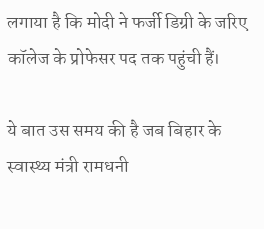लगाया है कि मोदी ने फर्जी डिग्री के जरिए कॉलेज के प्रोफेसर पद तक पहुंची हैं।

ये बात उस समय की है जब बिहार के स्वास्‍थ्य मंत्री रामधनी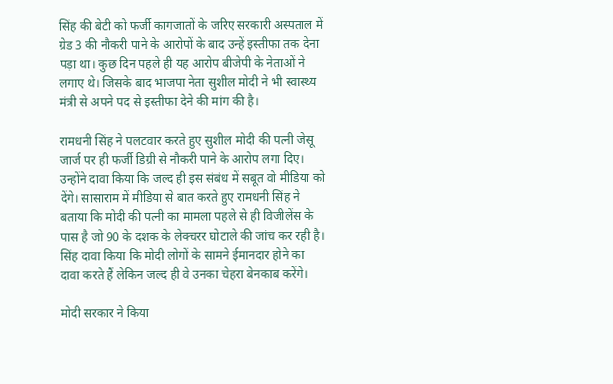सिंह की बेटी को फर्जी कागजातों के जरिए सरकारी अस्पताल में ग्रेड 3 की नौकरी पाने के आरोपों के बाद उन्हें इस्तीफा तक देना पड़ा था। कुछ दिन पहले ही यह आरोप बीजेपी के नेताओं ने लगाए थे। जिसके बाद भाजपा नेता सुशील मोदी ने भी स्वास्‍थ्य मंत्री से अपने पद से इस्तीफा देने की मांग की है।

रामधनी सिंह ने पलटवार करते हुए सुशील मोदी की पत्नी जेसू जार्ज पर ही फर्जी डिग्री से नौकरी पाने के आरोप लगा दिए। उन्होंने दावा किया कि जल्द ही इस संबंध में सबूत वो मीडिया को देंगे। सासाराम में मीडिया से बात करते हुए रामधनी सिंह ने बताया कि मोदी की पत्नी का मामला पहले से ही विजीलेंस के पास है जो 90 के दशक के लेक्चरर घोटाले की जांच कर रही है। सिंह दावा किया कि मोदी लोगों के सामने ईमानदार होने का दावा करते हैं लेकिन जल्द ही वे उनका चेहरा बेनकाब करेंगे।

मोदी सरकार ने किया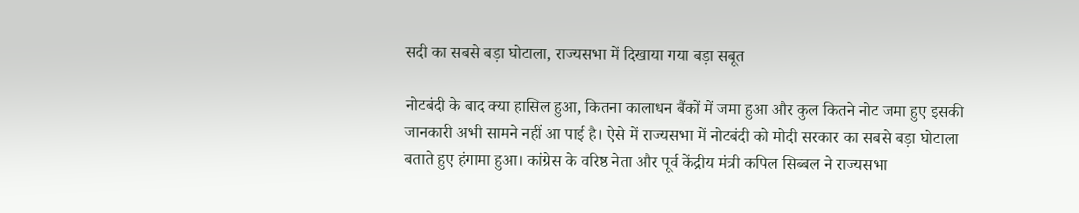सदी का सबसे बड़ा घोटाला, राज्यसभा में दिखाया गया बड़ा सबूत

नोटबंदी के बाद क्या हासिल हुआ, कितना कालाधन बैंकों में जमा हुआ और कुल कितने नोट जमा हुए इसकी जानकारी अभी सामने नहीं आ पाई है। ऐसे में राज्यसभा में नोटबंदी को मोदी सरकार का सबसे बड़ा घोटाला बताते हुए हंगामा हुआ। कांग्रेस के वरिष्ठ नेता और पूर्व केंद्रीय मंत्री कपिल सिब्बल ने राज्यसभा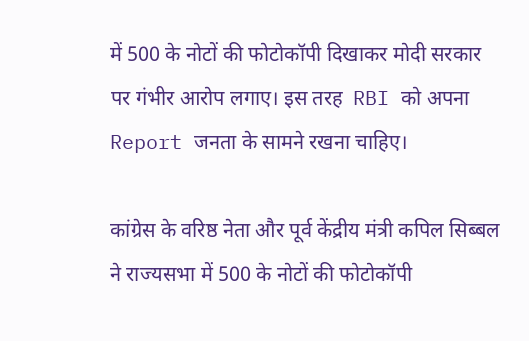में 500 के नोटों की फोटोकॉपी दिखाकर मोदी सरकार पर गंभीर आरोप लगाए। इस तरह  RBI को अपना Report जनता के सामने रखना चाहिए।

कांग्रेस के वरिष्ठ नेता और पूर्व केंद्रीय मंत्री कपिल सिब्बल ने राज्यसभा में 500 के नोटों की फोटोकॉपी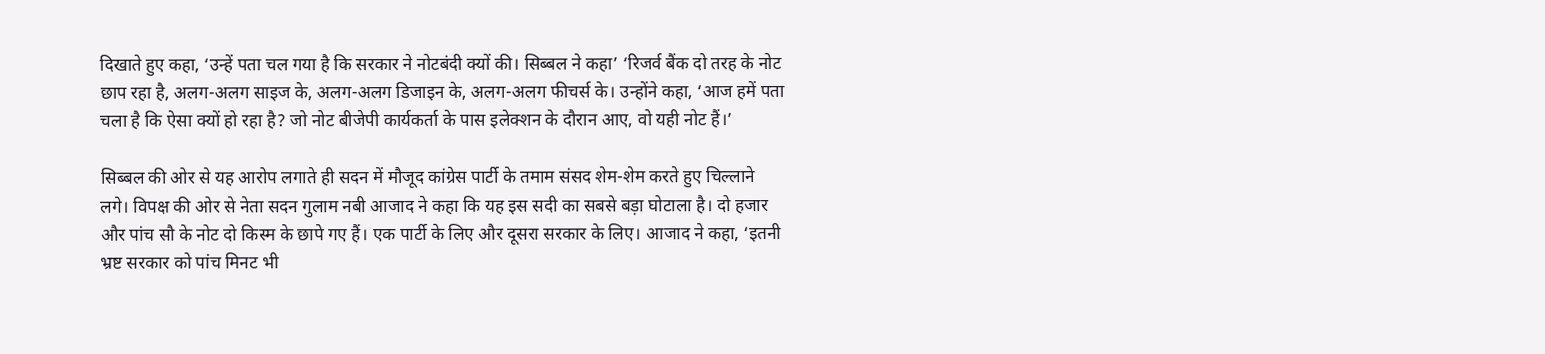दिखाते हुए कहा, ‘उन्हें पता चल गया है कि सरकार ने नोटबंदी क्यों की। सिब्बल ने कहा’ ‘रिजर्व बैंक दो तरह के नोट छाप रहा है, अलग-अलग साइज के, अलग-अलग डिजाइन के, अलग-अलग फीचर्स के। उन्होंने कहा, ‘आज हमें पता चला है कि ऐसा क्यों हो रहा है? जो नोट बीजेपी कार्यकर्ता के पास इलेक्शन के दौरान आए, वो यही नोट हैं।’

सिब्बल की ओर से यह आरोप लगाते ही सदन में मौजूद कांग्रेस पार्टी के तमाम संसद शेम-शेम करते हुए चिल्लाने लगे। विपक्ष की ओर से नेता सदन गुलाम नबी आजाद ने कहा कि यह इस सदी का सबसे बड़ा घोटाला है। दो हजार और पांच सौ के नोट दो किस्म के छापे गए हैं। एक पार्टी के लिए और दूसरा सरकार के लिए। आजाद ने कहा, ‘इतनी भ्रष्ट सरकार को पांच मिनट भी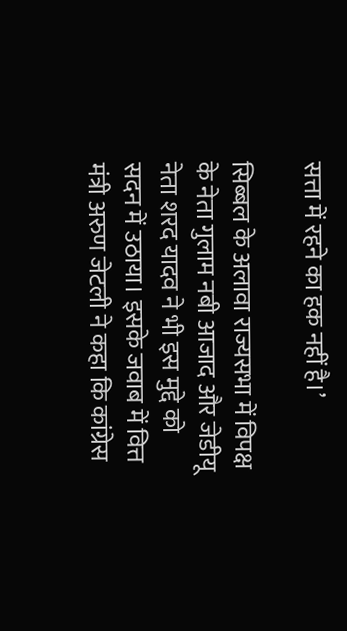सत्ता में रहने का हक नहीं है।’

सिब्बल के अलावा राज्यसभा में विपक्ष के नेता गुलाम नबी आजाद और जेडीयू नेता शरद यादव ने भी इस मुद्दे को सदन में उठाया। इसके जवाब में वित्त मंत्री अरुण जेटली ने कहा कि कांग्रेस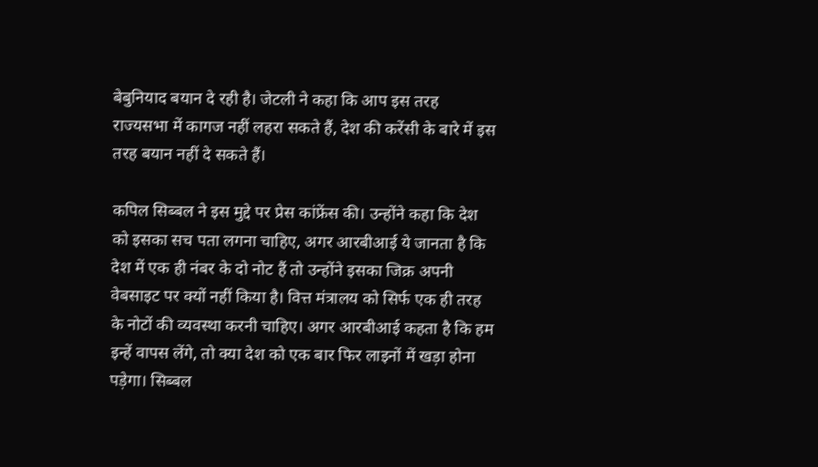बेबुनियाद बयान दे रही है। जेटली ने कहा कि आप इस तरह राज्यसभा में कागज नहीं लहरा सकते हैं, देश की करेंसी के बारे में इस तरह बयान नहीं दे सकते हैं।

कपिल सिब्बल ने इस मुद्दे पर प्रेस कांफ्रेंस की। उन्होंने कहा कि देश को इसका सच पता लगना चाहिए, अगर आरबीआई ये जानता है कि देश में एक ही नंबर के दो नोट हैं तो उन्होंने इसका जिक्र अपनी वेबसाइट पर क्यों नहीं किया है। वित्त मंत्रालय को सिर्फ एक ही तरह के नोटों की व्यवस्था करनी चाहिए। अगर आरबीआई कहता है कि हम इन्हें वापस लेंगे, तो क्या देश को एक बार फिर लाइनों में खड़ा होना पड़ेगा। सिब्बल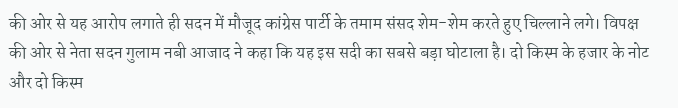की ओर से यह आरोप लगाते ही सदन में मौजूद कांग्रेस पार्टी के तमाम संसद शेम-शेम करते हुए चिल्लाने लगे। विपक्ष की ओर से नेता सदन गुलाम नबी आजाद ने कहा कि यह इस सदी का सबसे बड़ा घोटाला है। दो किस्म के हजार के नोट और दो किस्म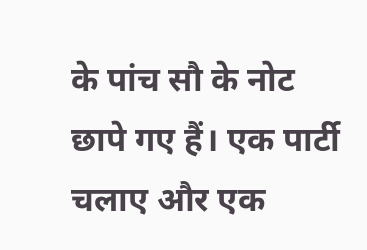के पांच सौ के नोट छापे गए हैं। एक पार्टी चलाए और एक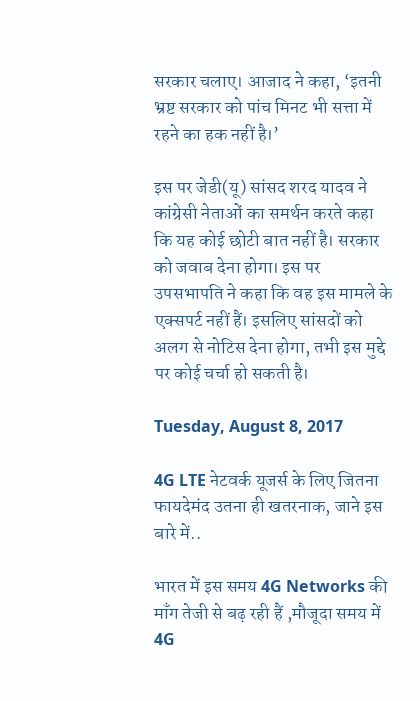सरकार चलाए। आजाद ने कहा, ‘इतनी भ्रष्ट सरकार को पांच मिनट भी सत्ता में रहने का हक नहीं है।’

इस पर जेडी(यू) सांसद शरद यादव ने कांग्रेसी नेताओं का समर्थन करते कहा कि यह कोई छोटी बात नहीं है। सरकार को जवाब देना होगा। इस पर उपसभापति ने कहा कि वह इस मामले के एक्सपर्ट नहीं हैं। इसलिए सांसदों को अलग से नोटिस देना होगा, तभी इस मुद्दे पर कोई चर्चा हो सकती है।

Tuesday, August 8, 2017

4G LTE नेटवर्क यूजर्स के लिए जितना फायदेमंद उतना ही खतरनाक, जाने इस बारे में..

भारत में इस समय 4G Networks की माँग तेजी से बढ़ रही हैं ,मौजूदा समय में 4G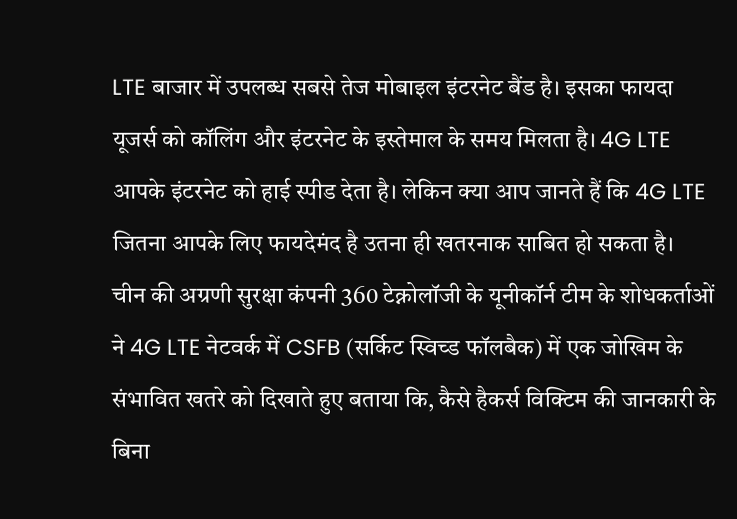LTE बाजार में उपलब्ध सबसे तेज मोबाइल इंटरनेट बैंड है। इसका फायदा यूजर्स को कॉलिंग और इंटरनेट के इस्तेमाल के समय मिलता है। 4G LTE आपके इंटरनेट को हाई स्पीड देता है। लेकिन क्या आप जानते हैं कि 4G LTE जितना आपके लिए फायदेमंद है उतना ही खतरनाक साबित हो सकता है।
चीन की अग्रणी सुरक्षा कंपनी 360 टेक्नोलॉजी के यूनीकॉर्न टीम के शोधकर्ताओं ने 4G LTE नेटवर्क में CSFB (सर्किट स्विच्ड फॉलबैक) में एक जोखिम के संभावित खतरे को दिखाते हुए बताया कि, कैसे हैकर्स विक्टिम की जानकारी के बिना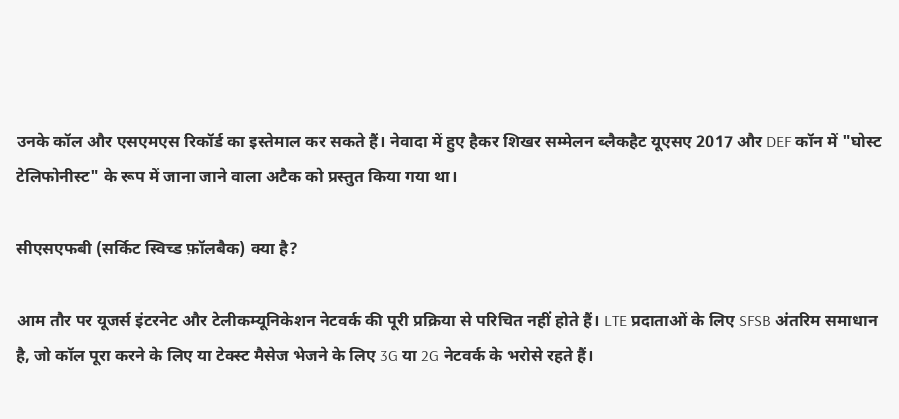उनके कॉल और एसएमएस रिकॉर्ड का इस्तेमाल कर सकते हैं। नेवादा में हुए हैकर शिखर सम्मेलन ब्लैकहैट यूएसए 2017 और DEF कॉन में "घोस्ट टेलिफोनीस्ट" के रूप में जाना जाने वाला अटैक को प्रस्तुत किया गया था।

सीएसएफबी (सर्किट स्विच्ड फ़ॉलबैक) क्या है?

आम तौर पर यूजर्स इंटरनेट और टेलीकम्यूनिकेशन नेटवर्क की पूरी प्रक्रिया से परिचित नहीं होते हैं। LTE प्रदाताओं के लिए SFSB अंतरिम समाधान है, जो कॉल पूरा करने के लिए या टेक्स्ट मैसेज भेजने के लिए 3G या 2G नेटवर्क के भरोसे रहते हैं।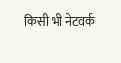किसी भी नेटवर्क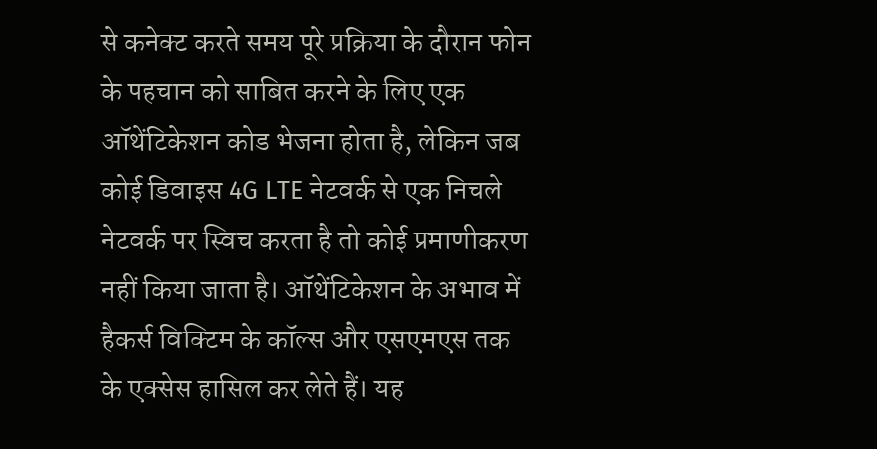से कनेक्ट करते समय पूरे प्रक्रिया के दौरान फोन के पहचान को साबित करने के लिए एक ऑथेंटिकेशन कोड भेजना होता है, लेकिन जब कोई डिवाइस 4G LTE नेटवर्क से एक निचले नेटवर्क पर स्विच करता है तो कोई प्रमाणीकरण नहीं किया जाता है। ऑथेंटिकेशन के अभाव में हैकर्स विक्टिम के कॉल्स और एसएमएस तक के एक्सेस हासिल कर लेते हैं। यह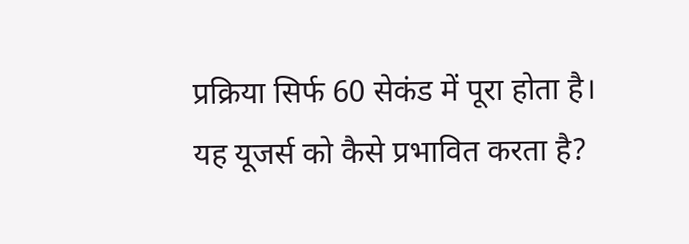प्रक्रिया सिर्फ 60 सेकंड में पूरा होता है।
यह यूजर्स को कैसे प्रभावित करता है?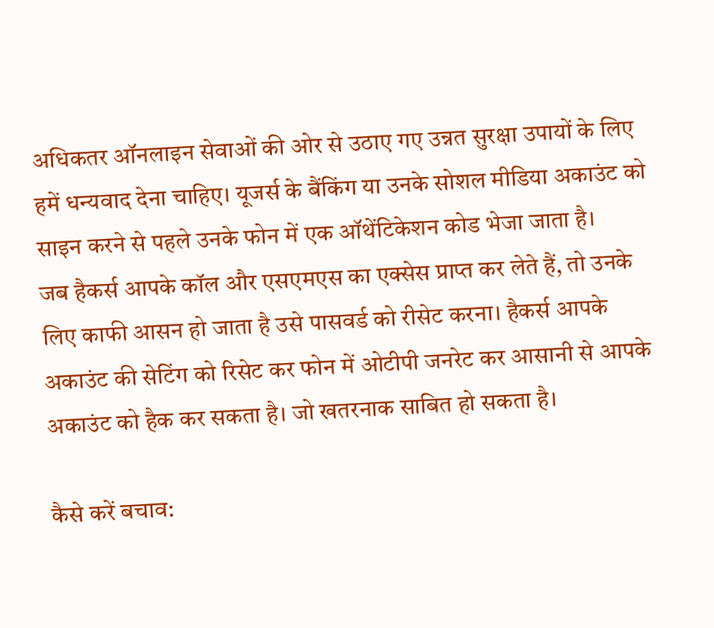अधिकतर ऑनलाइन सेवाओं की ओर से उठाए गए उन्नत सुरक्षा उपायों के लिए हमें धन्यवाद देना चाहिए। यूजर्स के बैंकिंग या उनके सोशल मीडिया अकाउंट को साइन करने से पहले उनके फोन में एक ऑथेंटिकेशन कोड भेजा जाता है।
जब हैकर्स आपके कॉल और एसएमएस का एक्सेस प्राप्त कर लेते हैं, तो उनके लिए काफी आसन हो जाता है उसे पासवर्ड को रीसेट करना। हैकर्स आपके अकाउंट की सेटिंग को रिसेट कर फोन में ओटीपी जनरेट कर आसानी से आपके अकाउंट को हैक कर सकता है। जो खतरनाक साबित हो सकता है।

कैसे करें बचाव: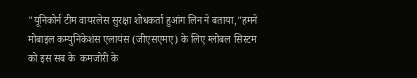"यूनिकोर्न टीम वायरलेस सुरक्षा शोधकर्ता हुआंग लिन ने बताया,"हमने मोबाइल कम्युनिकेशंस एलायंस (जीएसएमए) के लिए ग्लोबल सिस्टम को इस सब के  कमजोरी के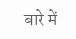बारे में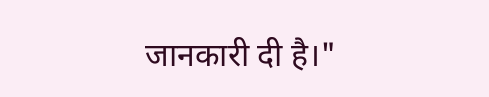जानकारी दी है।"